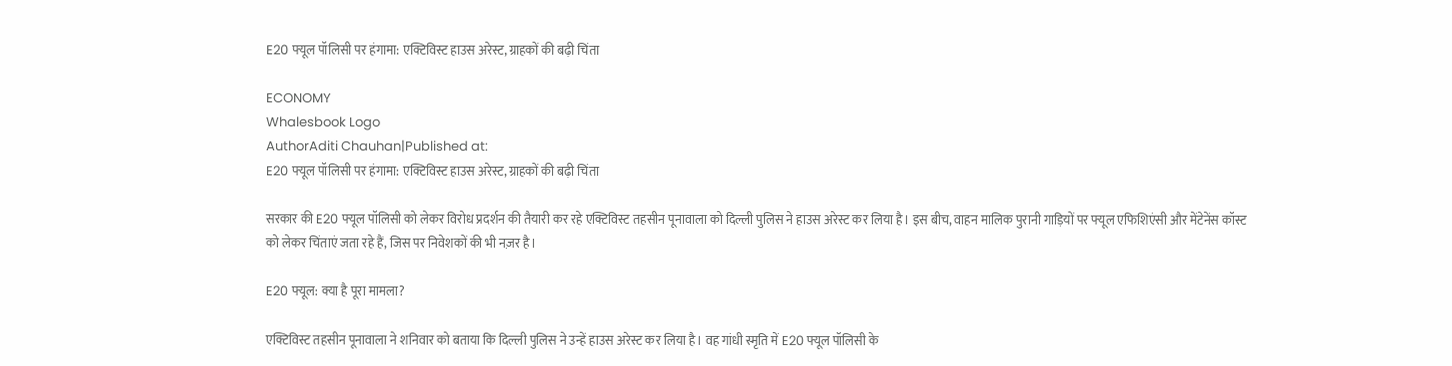E20 फ्यूल पॉलिसी पर हंगामा: एक्टिविस्ट हाउस अरेस्ट, ग्राहकों की बढ़ी चिंता

ECONOMY
Whalesbook Logo
AuthorAditi Chauhan|Published at:
E20 फ्यूल पॉलिसी पर हंगामा: एक्टिविस्ट हाउस अरेस्ट, ग्राहकों की बढ़ी चिंता

सरकार की E20 फ्यूल पॉलिसी को लेकर विरोध प्रदर्शन की तैयारी कर रहे एक्टिविस्ट तहसीन पूनावाला को दिल्ली पुलिस ने हाउस अरेस्ट कर लिया है। इस बीच, वाहन मालिक पुरानी गाड़ियों पर फ्यूल एफिशिएंसी और मेंटेनेंस कॉस्ट को लेकर चिंताएं जता रहे हैं, जिस पर निवेशकों की भी नज़र है।

E20 फ्यूल: क्या है पूरा मामला?

एक्टिविस्ट तहसीन पूनावाला ने शनिवार को बताया कि दिल्ली पुलिस ने उन्हें हाउस अरेस्ट कर लिया है। वह गांधी स्मृति में E20 फ्यूल पॉलिसी के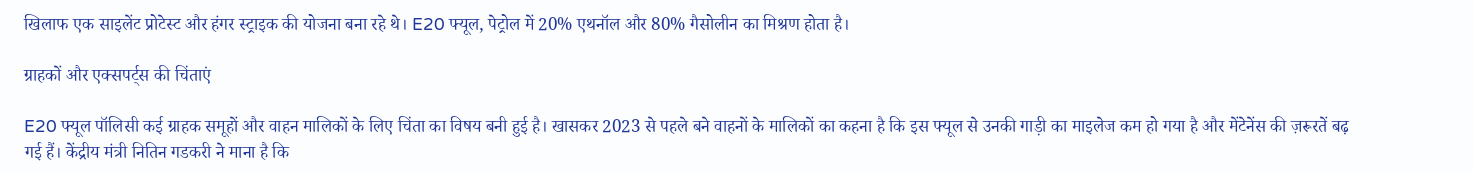खिलाफ एक साइलेंट प्रोटेस्ट और हंगर स्ट्राइक की योजना बना रहे थे। E20 फ्यूल, पेट्रोल में 20% एथनॉल और 80% गैसोलीन का मिश्रण होता है।

ग्राहकों और एक्सपर्ट्स की चिंताएं

E20 फ्यूल पॉलिसी कई ग्राहक समूहों और वाहन मालिकों के लिए चिंता का विषय बनी हुई है। खासकर 2023 से पहले बने वाहनों के मालिकों का कहना है कि इस फ्यूल से उनकी गाड़ी का माइलेज कम हो गया है और मेंटेनेंस की ज़रूरतें बढ़ गई हैं। केंद्रीय मंत्री नितिन गडकरी ने माना है कि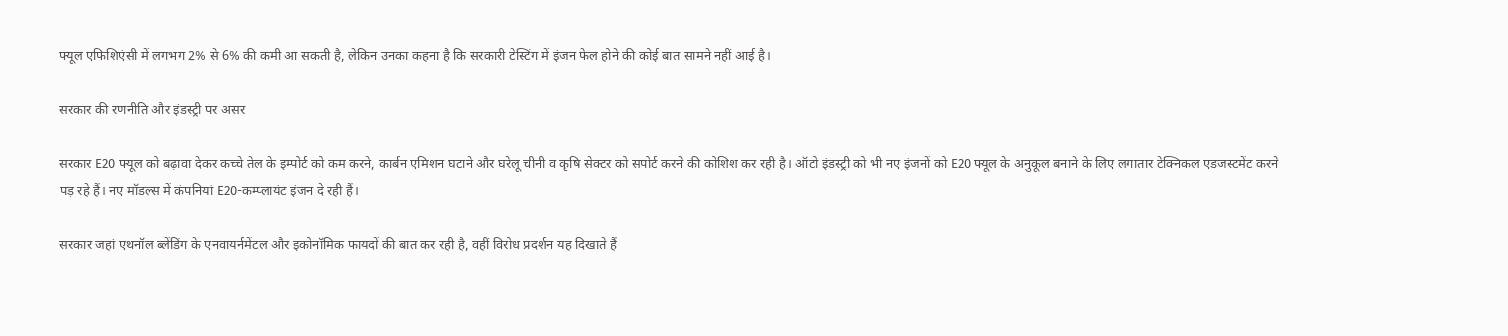फ्यूल एफिशिएंसी में लगभग 2% से 6% की कमी आ सकती है, लेकिन उनका कहना है कि सरकारी टेस्टिंग में इंजन फेल होने की कोई बात सामने नहीं आई है।

सरकार की रणनीति और इंडस्ट्री पर असर

सरकार E20 फ्यूल को बढ़ावा देकर कच्चे तेल के इम्पोर्ट को कम करने, कार्बन एमिशन घटाने और घरेलू चीनी व कृषि सेक्टर को सपोर्ट करने की कोशिश कर रही है। ऑटो इंडस्ट्री को भी नए इंजनों को E20 फ्यूल के अनुकूल बनाने के लिए लगातार टेक्निकल एडजस्टमेंट करने पड़ रहे हैं। नए मॉडल्स में कंपनियां E20-कम्प्लायंट इंजन दे रही हैं।

सरकार जहां एथनॉल ब्लेंडिंग के एनवायर्नमेंटल और इकोनॉमिक फायदों की बात कर रही है, वहीं विरोध प्रदर्शन यह दिखाते हैं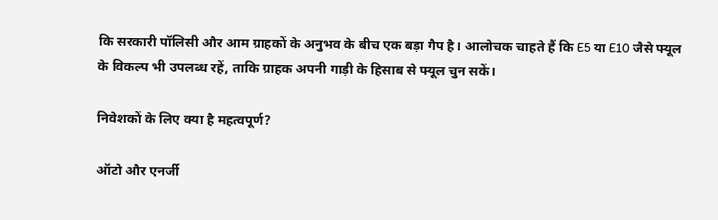कि सरकारी पॉलिसी और आम ग्राहकों के अनुभव के बीच एक बड़ा गैप है। आलोचक चाहते हैं कि E5 या E10 जैसे फ्यूल के विकल्प भी उपलब्ध रहें, ताकि ग्राहक अपनी गाड़ी के हिसाब से फ्यूल चुन सकें।

निवेशकों के लिए क्या है महत्वपूर्ण?

ऑटो और एनर्जी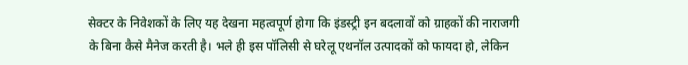सेक्टर के निवेशकों के लिए यह देखना महत्वपूर्ण होगा कि इंडस्ट्री इन बदलावों को ग्राहकों की नाराजगी के बिना कैसे मैनेज करती है। भले ही इस पॉलिसी से घरेलू एथनॉल उत्पादकों को फायदा हो, लेकिन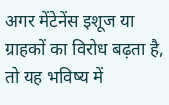अगर मेंटेनेंस इशूज या ग्राहकों का विरोध बढ़ता है, तो यह भविष्य में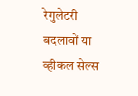रेगुलेटरी बदलावों या व्हीकल सेल्स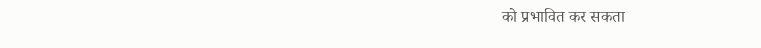को प्रभावित कर सकता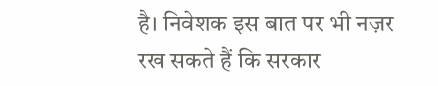है। निवेशक इस बात पर भी नज़र रख सकते हैं कि सरकार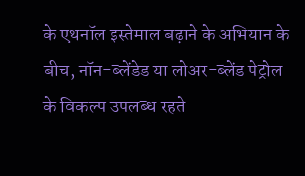के एथनॉल इस्तेमाल बढ़ाने के अभियान के बीच, नॉन-ब्लेंडेड या लोअर-ब्लेंड पेट्रोल के विकल्प उपलब्ध रहते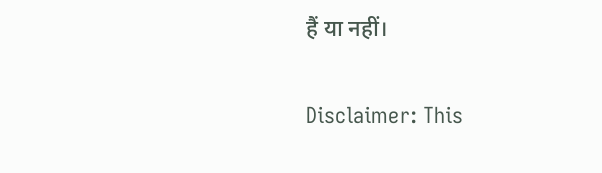हैं या नहीं।

Disclaimer: This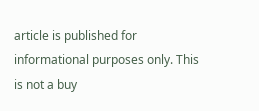article is published for informational purposes only. This is not a buy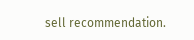sell recommendation.